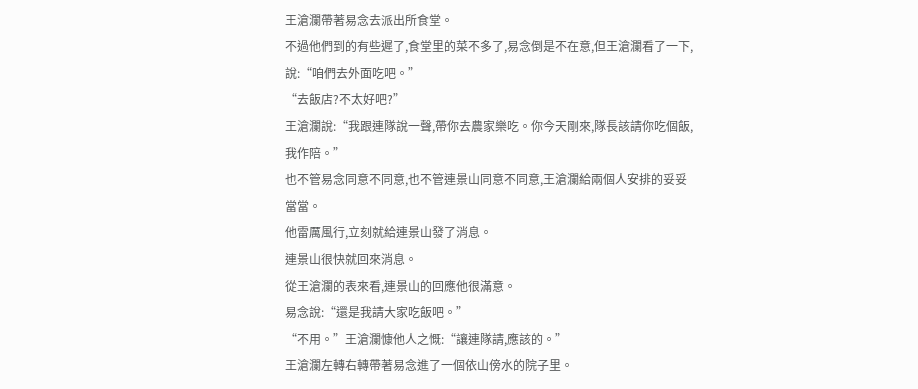王滄瀾帶著易念去派出所食堂。
不過他們到的有些遲了,食堂里的菜不多了,易念倒是不在意,但王滄瀾看了一下,說:“咱們去外面吃吧。”
“去飯店?不太好吧?”
王滄瀾說:“我跟連隊說一聲,帶你去農家樂吃。你今天剛來,隊長該請你吃個飯,我作陪。”
也不管易念同意不同意,也不管連景山同意不同意,王滄瀾給兩個人安排的妥妥當當。
他雷厲風行,立刻就給連景山發了消息。
連景山很快就回來消息。
從王滄瀾的表來看,連景山的回應他很滿意。
易念說:“還是我請大家吃飯吧。”
“不用。”王滄瀾慷他人之慨:“讓連隊請,應該的。”
王滄瀾左轉右轉帶著易念進了一個依山傍水的院子里。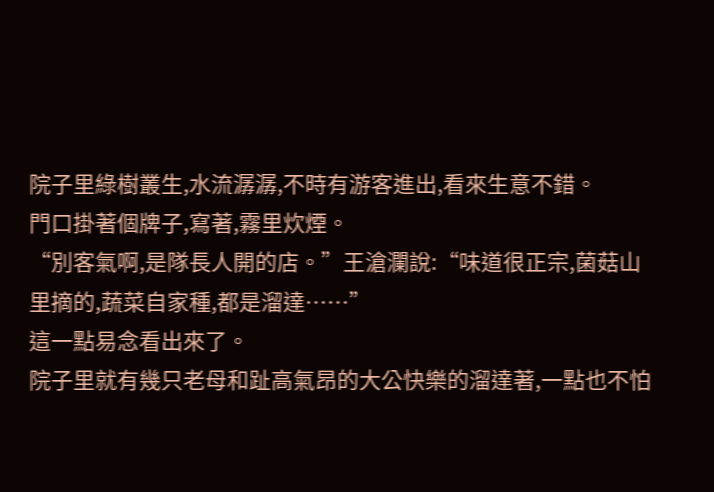院子里綠樹叢生,水流潺潺,不時有游客進出,看來生意不錯。
門口掛著個牌子,寫著,霧里炊煙。
“別客氣啊,是隊長人開的店。”王滄瀾說:“味道很正宗,菌菇山里摘的,蔬菜自家種,都是溜達……”
這一點易念看出來了。
院子里就有幾只老母和趾高氣昂的大公快樂的溜達著,一點也不怕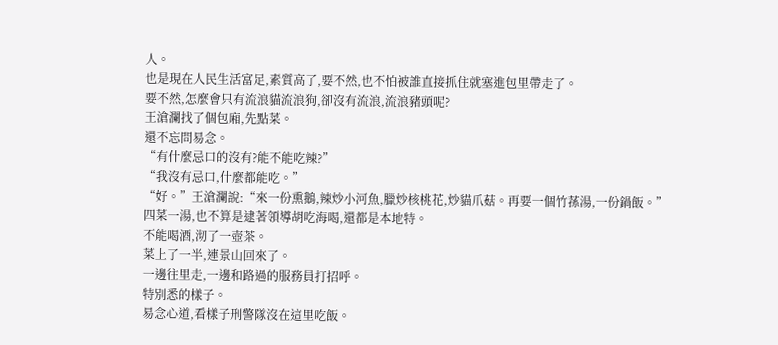人。
也是現在人民生活富足,素質高了,要不然,也不怕被誰直接抓住就塞進包里帶走了。
要不然,怎麼會只有流浪貓流浪狗,卻沒有流浪,流浪豬頭呢?
王滄瀾找了個包廂,先點菜。
還不忘問易念。
“有什麼忌口的沒有?能不能吃辣?”
“我沒有忌口,什麼都能吃。”
“好。”王滄瀾說:“來一份熏鵝,辣炒小河魚,臘炒核桃花,炒貓爪菇。再要一個竹蓀湯,一份鍋飯。”
四菜一湯,也不算是逮著領導胡吃海喝,還都是本地特。
不能喝酒,沏了一壺茶。
菜上了一半,連景山回來了。
一邊往里走,一邊和路過的服務員打招呼。
特別悉的樣子。
易念心道,看樣子刑警隊沒在這里吃飯。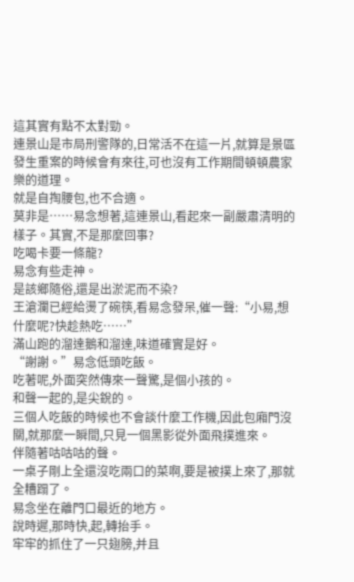這其實有點不太對勁。
連景山是市局刑警隊的,日常活不在這一片,就算是景區發生重案的時候會有來往,可也沒有工作期間頓頓農家樂的道理。
就是自掏腰包,也不合適。
莫非是……易念想著,這連景山,看起來一副嚴肅清明的樣子。其實,不是那麼回事?
吃喝卡要一條龍?
易念有些走神。
是該鄉隨俗,還是出淤泥而不染?
王滄瀾已經給燙了碗筷,看易念發呆,催一聲:“小易,想什麼呢?快趁熱吃……”
滿山跑的溜達鵝和溜達,味道確實是好。
“謝謝。”易念低頭吃飯。
吃著呢,外面突然傳來一聲驚,是個小孩的。
和聲一起的,是尖銳的。
三個人吃飯的時候也不會談什麼工作機,因此包廂門沒關,就那麼一瞬間,只見一個黑影從外面飛撲進來。
伴隨著咕咕咕的聲。
一桌子剛上全還沒吃兩口的菜啊,要是被撲上來了,那就全糟蹋了。
易念坐在離門口最近的地方。
說時遲,那時快,起,轉抬手。
牢牢的抓住了一只翅膀,并且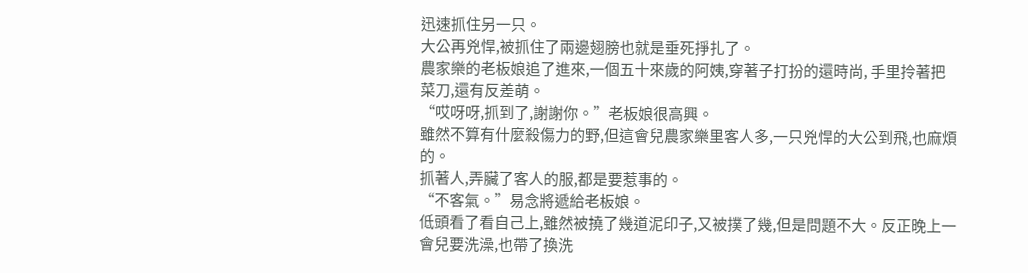迅速抓住另一只。
大公再兇悍,被抓住了兩邊翅膀也就是垂死掙扎了。
農家樂的老板娘追了進來,一個五十來歲的阿姨,穿著子打扮的還時尚, 手里拎著把菜刀,還有反差萌。
“哎呀呀,抓到了,謝謝你。”老板娘很高興。
雖然不算有什麼殺傷力的野,但這會兒農家樂里客人多,一只兇悍的大公到飛,也麻煩的。
抓著人,弄臟了客人的服,都是要惹事的。
“不客氣。”易念將遞給老板娘。
低頭看了看自己上,雖然被撓了幾道泥印子,又被撲了幾,但是問題不大。反正晚上一會兒要洗澡,也帶了換洗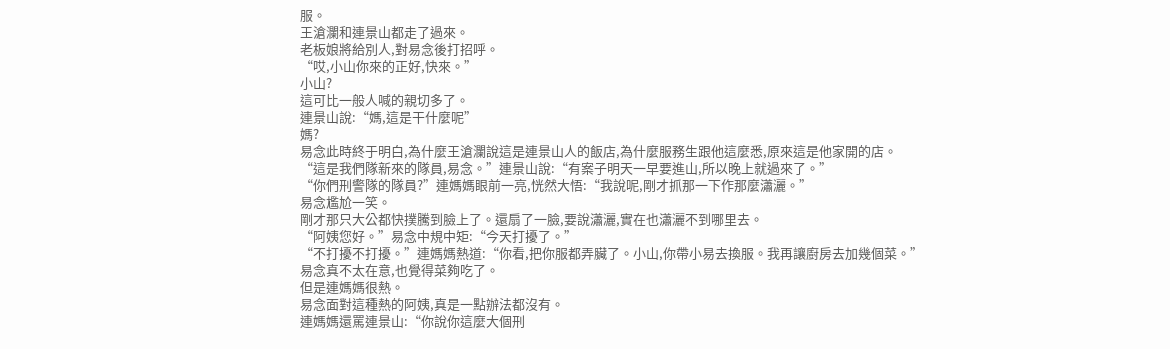服。
王滄瀾和連景山都走了過來。
老板娘將給別人,對易念後打招呼。
“哎,小山你來的正好,快來。”
小山?
這可比一般人喊的親切多了。
連景山說:“媽,這是干什麼呢”
媽?
易念此時終于明白,為什麼王滄瀾說這是連景山人的飯店,為什麼服務生跟他這麼悉,原來這是他家開的店。
“這是我們隊新來的隊員,易念。”連景山說:“有案子明天一早要進山,所以晚上就過來了。”
“你們刑警隊的隊員?”連媽媽眼前一亮,恍然大悟:“我說呢,剛才抓那一下作那麼瀟灑。”
易念尷尬一笑。
剛才那只大公都快撲騰到臉上了。還扇了一臉,要說瀟灑,實在也瀟灑不到哪里去。
“阿姨您好。”易念中規中矩:“今天打擾了。”
“不打擾不打擾。”連媽媽熱道:“你看,把你服都弄臟了。小山,你帶小易去換服。我再讓廚房去加幾個菜。”
易念真不太在意,也覺得菜夠吃了。
但是連媽媽很熱。
易念面對這種熱的阿姨,真是一點辦法都沒有。
連媽媽還罵連景山:“你說你這麼大個刑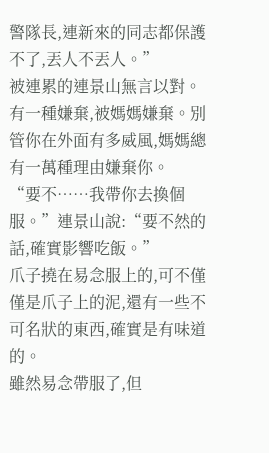警隊長,連新來的同志都保護不了,丟人不丟人。”
被連累的連景山無言以對。
有一種嫌棄,被媽媽嫌棄。別管你在外面有多威風,媽媽總有一萬種理由嫌棄你。
“要不……我帶你去換個服。”連景山說:“要不然的話,確實影響吃飯。”
爪子撓在易念服上的,可不僅僅是爪子上的泥,還有一些不可名狀的東西,確實是有味道的。
雖然易念帶服了,但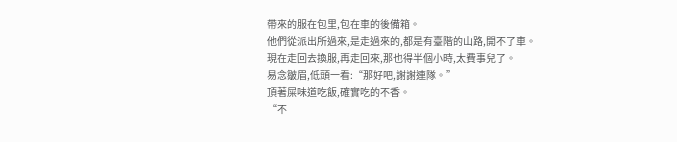帶來的服在包里,包在車的後備箱。
他們從派出所過來,是走過來的,都是有臺階的山路,開不了車。
現在走回去換服,再走回來,那也得半個小時,太費事兒了。
易念皺眉,低頭一看:“那好吧,謝謝連隊。”
頂著屎味道吃飯,確實吃的不香。
“不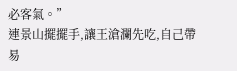必客氣。”
連景山擺擺手,讓王滄瀾先吃,自己帶易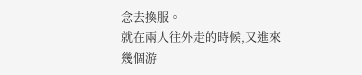念去換服。
就在兩人往外走的時候,又進來幾個游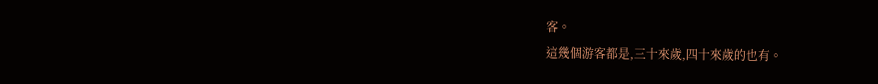客。
這幾個游客都是,三十來歲,四十來歲的也有。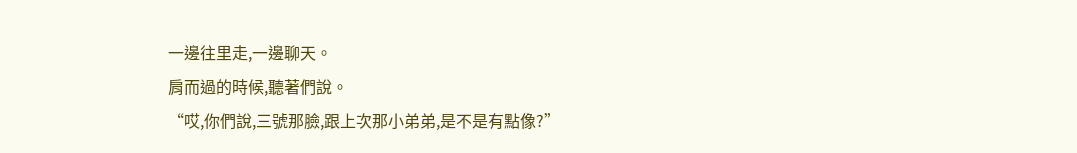一邊往里走,一邊聊天。
肩而過的時候,聽著們說。
“哎,你們說,三號那臉,跟上次那小弟弟,是不是有點像?”